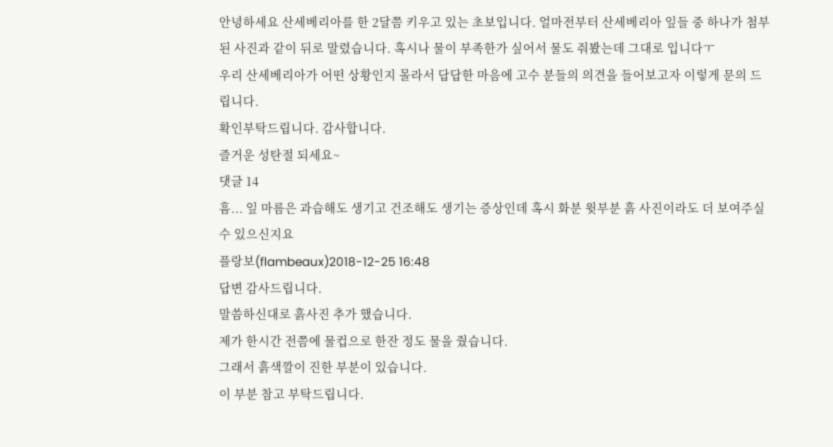안녕하세요 산세베리아를 한 2달쯤 키우고 있는 초보입니다. 얼마전부터 산세베리아 잎들 중 하나가 첨부된 사진과 같이 뒤로 말렸습니다. 혹시나 물이 부족한가 싶어서 물도 줘봤는데 그대로 입니다ㅜ
우리 산세베리아가 어떤 상황인지 몰라서 답답한 마음에 고수 분들의 의견을 들어보고자 이렇게 문의 드립니다.
확인부탁드립니다. 감사합니다.
즐거운 성탄절 되세요~
댓글 14
흠... 잎 마름은 과습해도 생기고 건조해도 생기는 증상인데 혹시 화분 윗부분 흙 사진이라도 더 보여주실 수 있으신지요
플랑보(flambeaux)2018-12-25 16:48
답변 감사드립니다.
말씀하신대로 흙사진 추가 했습니다.
제가 한시간 전쯤에 물컵으로 한잔 정도 물을 줬습니다.
그래서 흙색깔이 진한 부분이 있습니다.
이 부분 참고 부탁드립니다.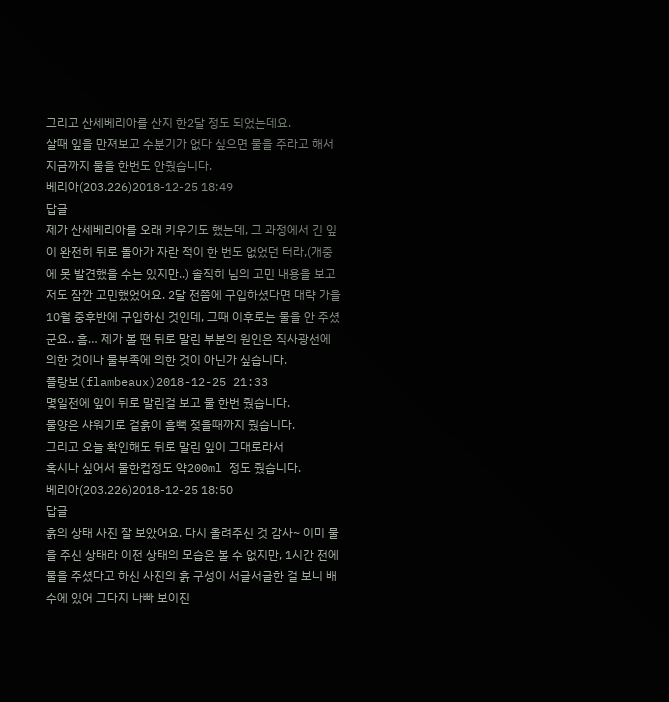그리고 산세베리아를 산지 한2달 정도 되었는데요.
살때 잎을 만져보고 수분기가 없다 싶으면 물을 주라고 해서 지금까지 물을 한번도 안줬습니다.
베리아(203.226)2018-12-25 18:49
답글
제가 산세베리아를 오래 키우기도 했는데, 그 과정에서 긴 잎이 완전히 뒤로 돌아가 자란 적이 한 번도 없었던 터라,(개중에 못 발견했을 수는 있지만..) 솔직히 님의 고민 내용을 보고 저도 잠깐 고민했었어요. 2달 전쯤에 구입하셨다면 대략 가을 10월 중후반에 구입하신 것인데, 그때 이후로는 물을 안 주셨군요.. 흠… 제가 볼 땐 뒤로 말린 부분의 원인은 직사광선에 의한 것이나 물부족에 의한 것이 아닌가 싶습니다.
플랑보(flambeaux)2018-12-25 21:33
몇일전에 잎이 뒤로 말린걸 보고 물 한번 줬습니다.
물양은 샤워기로 겉흙이 흠뻑 젖을때까지 줬습니다.
그리고 오늘 확인해도 뒤로 말린 잎이 그대로라서
혹시나 싶어서 물한컵정도 약200ml 정도 줬습니다.
베리아(203.226)2018-12-25 18:50
답글
흙의 상태 사진 잘 보았어요. 다시 올려주신 것 감사~ 이미 물을 주신 상태라 이전 상태의 모습은 볼 수 없지만, 1시간 전에 물을 주셨다고 하신 사진의 흙 구성이 서글서글한 걸 보니 배수에 있어 그다지 나빠 보이진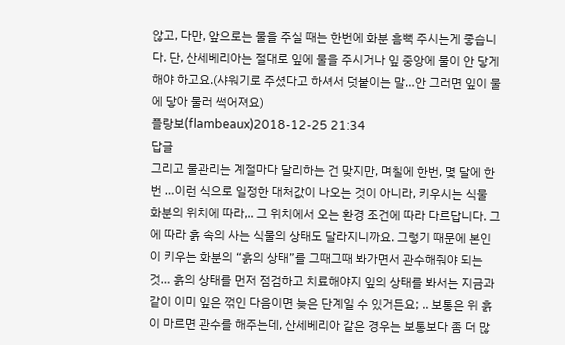않고, 다만, 앞으로는 물을 주실 때는 한번에 화분 흠뻑 주시는게 좋습니다. 단, 산세베리아는 절대로 잎에 물을 주시거나 잎 중앙에 물이 안 닿게 해야 하고요.(샤워기로 주셨다고 하셔서 덧붙이는 말…안 그러면 잎이 물에 닿아 물러 썩어져요)
플랑보(flambeaux)2018-12-25 21:34
답글
그리고 물관리는 계절마다 달리하는 건 맞지만, 며칠에 한번, 몇 달에 한 번 …이런 식으로 일정한 대처값이 나오는 것이 아니라, 키우시는 식물 화분의 위치에 따라,.. 그 위치에서 오는 환경 조건에 따라 다르답니다. 그에 따라 흙 속의 사는 식물의 상태도 달라지니까요. 그렇기 때문에 본인이 키우는 화분의 “흙의 상태”를 그때그때 봐가면서 관수해줘야 되는 것… 흙의 상태를 먼저 점검하고 치료해야지 잎의 상태를 봐서는 지금과 같이 이미 잎은 꺾인 다음이면 늦은 단계일 수 있거든요; .. 보통은 위 흙이 마르면 관수를 해주는데, 산세베리아 같은 경우는 보통보다 좀 더 많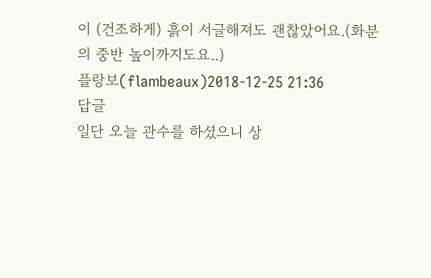이 (건조하게) 흙이 서글해져도 괜찮았어요.(화분의 중반 높이까지도요..)
플랑보(flambeaux)2018-12-25 21:36
답글
일단 오늘 관수를 하셨으니 상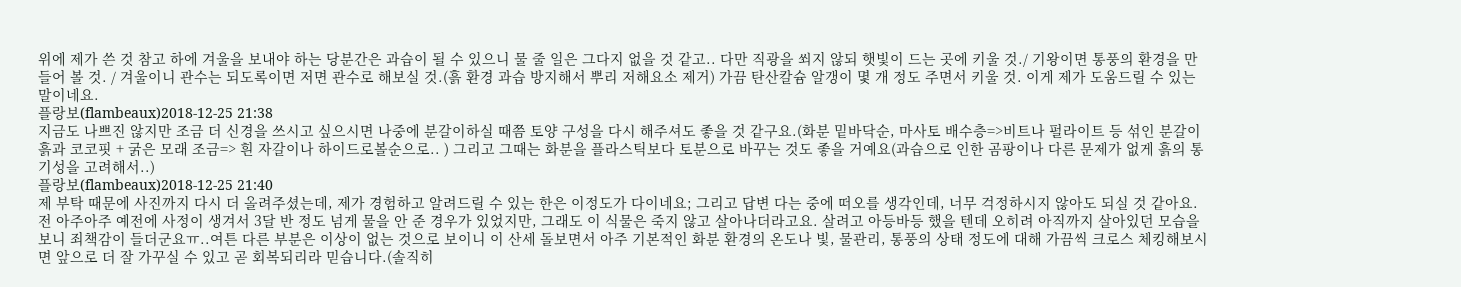위에 제가 쓴 것 참고 하에 겨울을 보내야 하는 당분간은 과습이 될 수 있으니 물 줄 일은 그다지 없을 것 같고.. 다만 직광을 쐬지 않되 햇빛이 드는 곳에 키울 것./ 기왕이면 통풍의 환경을 만들어 볼 것. / 겨울이니 관수는 되도록이면 저면 관수로 해보실 것.(흙 환경 과습 방지해서 뿌리 저해요소 제거) 가끔 탄산칼슘 알갱이 몇 개 정도 주면서 키울 것. 이게 제가 도움드릴 수 있는 말이네요.
플랑보(flambeaux)2018-12-25 21:38
지금도 나쁘진 않지만 조금 더 신경을 쓰시고 싶으시면 나중에 분갈이하실 때쯤 토양 구성을 다시 해주셔도 좋을 것 같구요.(화분 밑바닥순, 마사토 배수층=>비트나 펄라이트 등 섞인 분갈이흙과 코코핏 + 굵은 모래 조금=> 흰 자갈이나 하이드로볼순으로.. ) 그리고 그때는 화분을 플라스틱보다 토분으로 바꾸는 것도 좋을 거예요(과습으로 인한 곰팡이나 다른 문제가 없게 흙의 통기성을 고려해서..)
플랑보(flambeaux)2018-12-25 21:40
제 부탁 때문에 사진까지 다시 더 올려주셨는데, 제가 경험하고 알려드릴 수 있는 한은 이정도가 다이네요; 그리고 답변 다는 중에 떠오를 생각인데, 너무 걱정하시지 않아도 되실 것 같아요. 전 아주아주 예전에 사정이 생겨서 3달 반 정도 넘게 물을 안 준 경우가 있었지만, 그래도 이 식물은 죽지 않고 살아나더라고요. 살려고 아등바등 했을 텐데 오히려 아직까지 살아있던 모습을 보니 죄책감이 들더군요ㅠ..여튼 다른 부분은 이상이 없는 것으로 보이니 이 산세 돌보면서 아주 기본적인 화분 환경의 온도나 빛, 물관리, 통풍의 상태 정도에 대해 가끔씩 크로스 체킹해보시면 앞으로 더 잘 가꾸실 수 있고 곧 회복되리라 믿습니다.(솔직히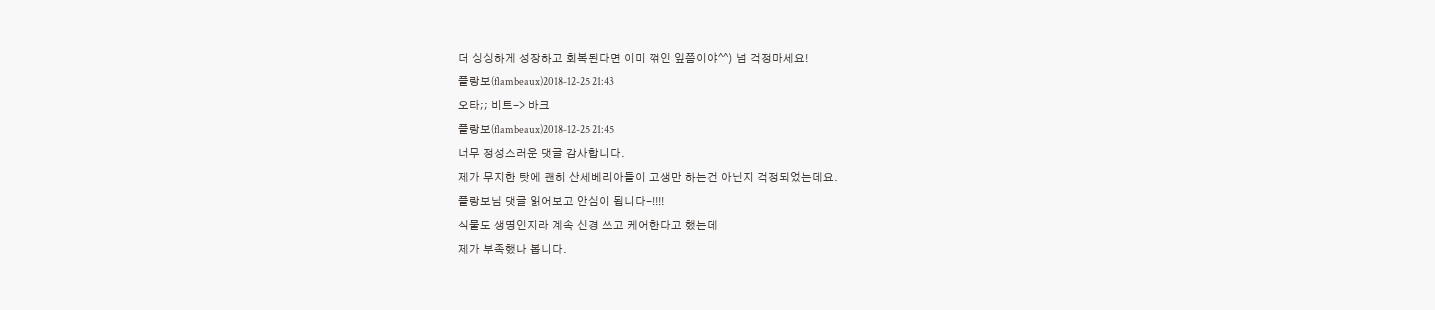더 싱싱하게 성장하고 회복된다면 이미 꺾인 잎쯤이야^^) 넘 걱정마세요!
플랑보(flambeaux)2018-12-25 21:43
오타;; 비트-> 바크
플랑보(flambeaux)2018-12-25 21:45
너무 정성스러운 댓글 감사합니다.
제가 무지한 탓에 괜히 산세베리아들이 고생만 하는건 아닌지 걱정되었는데요.
플랑보님 댓글 읽어보고 안심이 됩니다-!!!!
식물도 생명인지라 계속 신경 쓰고 케어한다고 했는데
제가 부족했나 봅니다.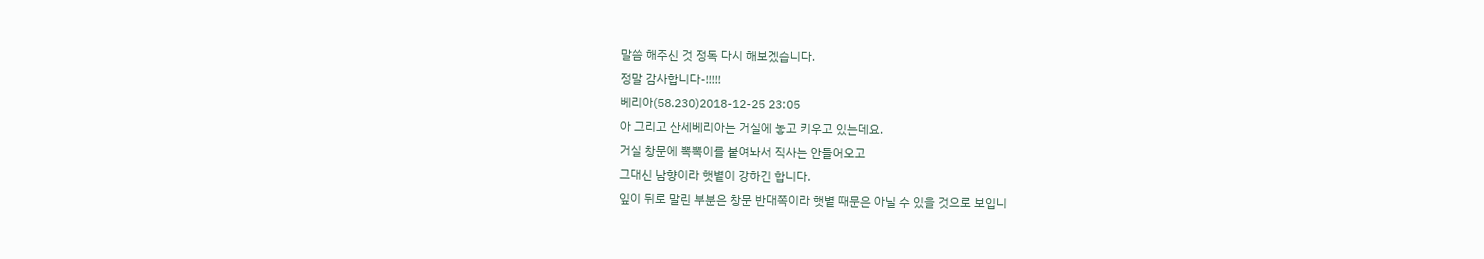말씀 해주신 것 정독 다시 해보겠습니다.
정말 감사합니다-!!!!!
베리아(58.230)2018-12-25 23:05
아 그리고 산세베리아는 거실에 놓고 키우고 있는데요.
거실 창문에 뽁뽁이를 붙여놔서 직사는 안들어오고
그대신 남향이라 햇볕이 강하긴 합니다.
잎이 뒤로 말린 부분은 창문 반대쪽이라 햇볕 때문은 아닐 수 있을 것으로 보입니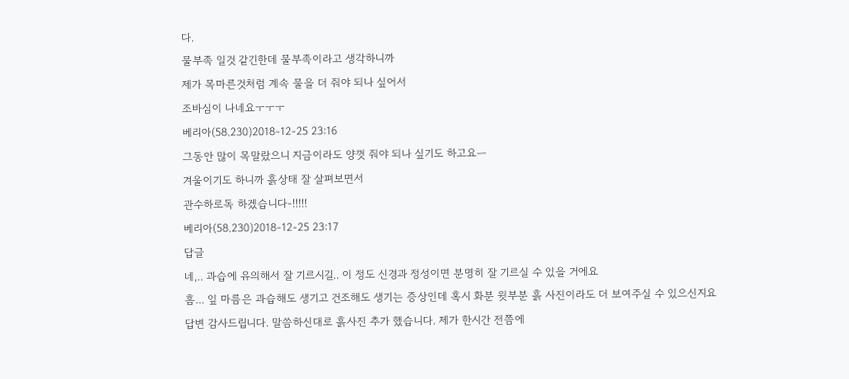다.
물부족 일것 같긴한데 물부족이라고 생각하니까
제가 목마른것처럼 계속 물을 더 줘야 되나 싶어서
조바심이 나네요ㅜㅜㅜ
베리아(58.230)2018-12-25 23:16
그동안 많이 목말랐으니 지금이라도 양껏 줘야 되나 싶기도 하고요ㅡ
겨울이기도 하니까 흙상태 잘 살펴보면서
관수하로독 하겠습니다-!!!!!
베리아(58.230)2018-12-25 23:17
답글
네,.. 과습에 유의해서 잘 기르시길.. 이 정도 신경과 정성이면 분명히 잘 기르실 수 있을 거에요
흠... 잎 마름은 과습해도 생기고 건조해도 생기는 증상인데 혹시 화분 윗부분 흙 사진이라도 더 보여주실 수 있으신지요
답변 감사드립니다. 말씀하신대로 흙사진 추가 했습니다. 제가 한시간 전쯤에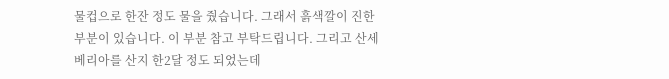물컵으로 한잔 정도 물을 줬습니다. 그래서 흙색깔이 진한 부분이 있습니다. 이 부분 참고 부탁드립니다. 그리고 산세베리아를 산지 한2달 정도 되었는데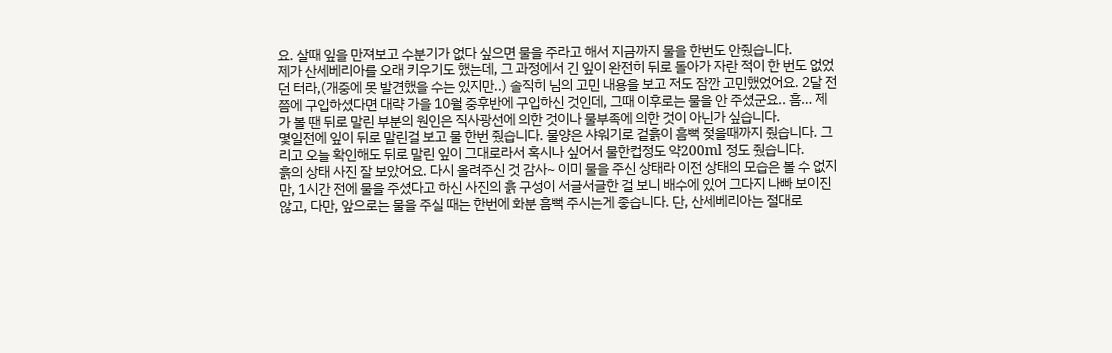요. 살때 잎을 만져보고 수분기가 없다 싶으면 물을 주라고 해서 지금까지 물을 한번도 안줬습니다.
제가 산세베리아를 오래 키우기도 했는데, 그 과정에서 긴 잎이 완전히 뒤로 돌아가 자란 적이 한 번도 없었던 터라,(개중에 못 발견했을 수는 있지만..) 솔직히 님의 고민 내용을 보고 저도 잠깐 고민했었어요. 2달 전쯤에 구입하셨다면 대략 가을 10월 중후반에 구입하신 것인데, 그때 이후로는 물을 안 주셨군요.. 흠… 제가 볼 땐 뒤로 말린 부분의 원인은 직사광선에 의한 것이나 물부족에 의한 것이 아닌가 싶습니다.
몇일전에 잎이 뒤로 말린걸 보고 물 한번 줬습니다. 물양은 샤워기로 겉흙이 흠뻑 젖을때까지 줬습니다. 그리고 오늘 확인해도 뒤로 말린 잎이 그대로라서 혹시나 싶어서 물한컵정도 약200ml 정도 줬습니다.
흙의 상태 사진 잘 보았어요. 다시 올려주신 것 감사~ 이미 물을 주신 상태라 이전 상태의 모습은 볼 수 없지만, 1시간 전에 물을 주셨다고 하신 사진의 흙 구성이 서글서글한 걸 보니 배수에 있어 그다지 나빠 보이진 않고, 다만, 앞으로는 물을 주실 때는 한번에 화분 흠뻑 주시는게 좋습니다. 단, 산세베리아는 절대로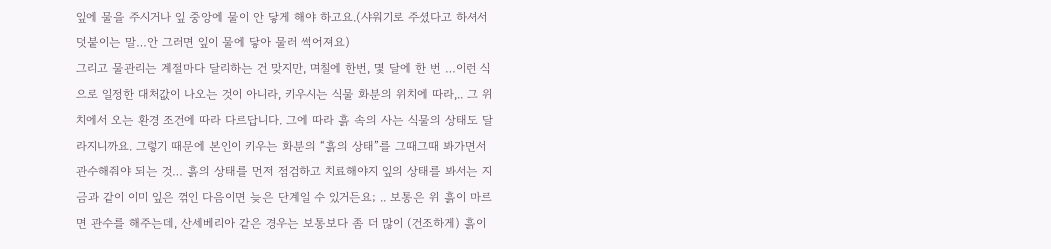잎에 물을 주시거나 잎 중앙에 물이 안 닿게 해야 하고요.(샤워기로 주셨다고 하셔서 덧붙이는 말…안 그러면 잎이 물에 닿아 물러 썩어져요)
그리고 물관리는 계절마다 달리하는 건 맞지만, 며칠에 한번, 몇 달에 한 번 …이런 식으로 일정한 대처값이 나오는 것이 아니라, 키우시는 식물 화분의 위치에 따라,.. 그 위치에서 오는 환경 조건에 따라 다르답니다. 그에 따라 흙 속의 사는 식물의 상태도 달라지니까요. 그렇기 때문에 본인이 키우는 화분의 “흙의 상태”를 그때그때 봐가면서 관수해줘야 되는 것… 흙의 상태를 먼저 점검하고 치료해야지 잎의 상태를 봐서는 지금과 같이 이미 잎은 꺾인 다음이면 늦은 단계일 수 있거든요; .. 보통은 위 흙이 마르면 관수를 해주는데, 산세베리아 같은 경우는 보통보다 좀 더 많이 (건조하게) 흙이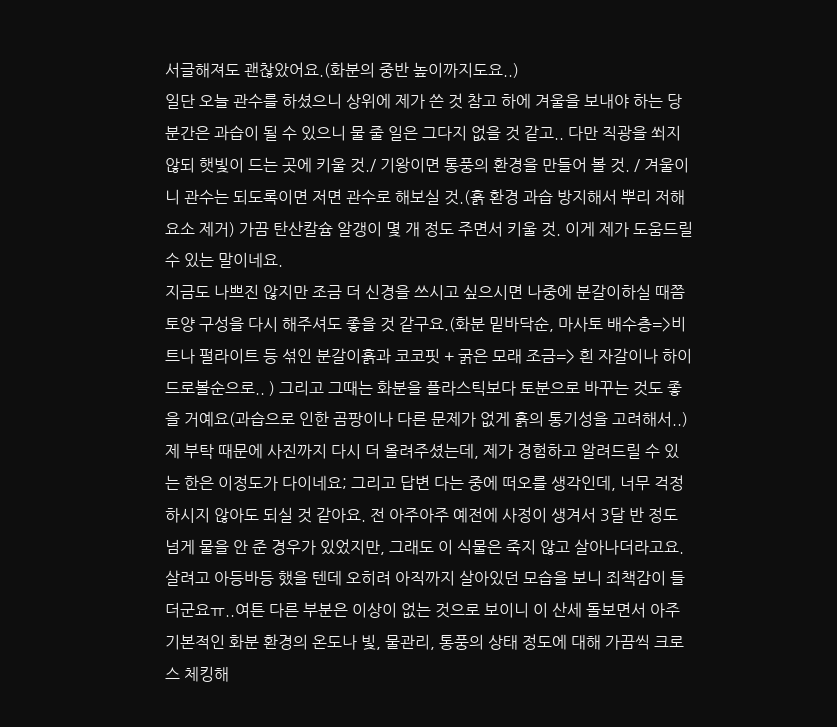서글해져도 괜찮았어요.(화분의 중반 높이까지도요..)
일단 오늘 관수를 하셨으니 상위에 제가 쓴 것 참고 하에 겨울을 보내야 하는 당분간은 과습이 될 수 있으니 물 줄 일은 그다지 없을 것 같고.. 다만 직광을 쐬지 않되 햇빛이 드는 곳에 키울 것./ 기왕이면 통풍의 환경을 만들어 볼 것. / 겨울이니 관수는 되도록이면 저면 관수로 해보실 것.(흙 환경 과습 방지해서 뿌리 저해요소 제거) 가끔 탄산칼슘 알갱이 몇 개 정도 주면서 키울 것. 이게 제가 도움드릴 수 있는 말이네요.
지금도 나쁘진 않지만 조금 더 신경을 쓰시고 싶으시면 나중에 분갈이하실 때쯤 토양 구성을 다시 해주셔도 좋을 것 같구요.(화분 밑바닥순, 마사토 배수층=>비트나 펄라이트 등 섞인 분갈이흙과 코코핏 + 굵은 모래 조금=> 흰 자갈이나 하이드로볼순으로.. ) 그리고 그때는 화분을 플라스틱보다 토분으로 바꾸는 것도 좋을 거예요(과습으로 인한 곰팡이나 다른 문제가 없게 흙의 통기성을 고려해서..)
제 부탁 때문에 사진까지 다시 더 올려주셨는데, 제가 경험하고 알려드릴 수 있는 한은 이정도가 다이네요; 그리고 답변 다는 중에 떠오를 생각인데, 너무 걱정하시지 않아도 되실 것 같아요. 전 아주아주 예전에 사정이 생겨서 3달 반 정도 넘게 물을 안 준 경우가 있었지만, 그래도 이 식물은 죽지 않고 살아나더라고요. 살려고 아등바등 했을 텐데 오히려 아직까지 살아있던 모습을 보니 죄책감이 들더군요ㅠ..여튼 다른 부분은 이상이 없는 것으로 보이니 이 산세 돌보면서 아주 기본적인 화분 환경의 온도나 빛, 물관리, 통풍의 상태 정도에 대해 가끔씩 크로스 체킹해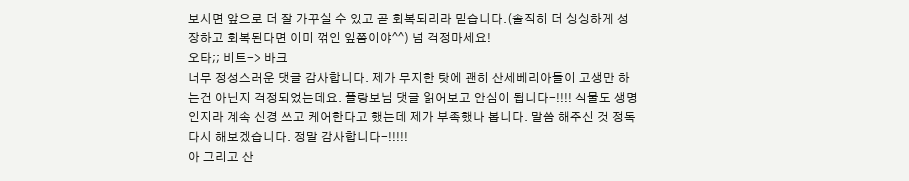보시면 앞으로 더 잘 가꾸실 수 있고 곧 회복되리라 믿습니다.(솔직히 더 싱싱하게 성장하고 회복된다면 이미 꺾인 잎쯤이야^^) 넘 걱정마세요!
오타;; 비트-> 바크
너무 정성스러운 댓글 감사합니다. 제가 무지한 탓에 괜히 산세베리아들이 고생만 하는건 아닌지 걱정되었는데요. 플랑보님 댓글 읽어보고 안심이 됩니다-!!!! 식물도 생명인지라 계속 신경 쓰고 케어한다고 했는데 제가 부족했나 봅니다. 말씀 해주신 것 정독 다시 해보겠습니다. 정말 감사합니다-!!!!!
아 그리고 산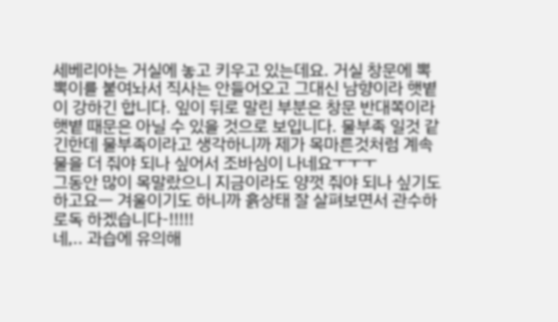세베리아는 거실에 놓고 키우고 있는데요. 거실 창문에 뽁뽁이를 붙여놔서 직사는 안들어오고 그대신 남향이라 햇볕이 강하긴 합니다. 잎이 뒤로 말린 부분은 창문 반대쪽이라 햇볕 때문은 아닐 수 있을 것으로 보입니다. 물부족 일것 같긴한데 물부족이라고 생각하니까 제가 목마른것처럼 계속 물을 더 줘야 되나 싶어서 조바심이 나네요ㅜㅜㅜ
그동안 많이 목말랐으니 지금이라도 양껏 줘야 되나 싶기도 하고요ㅡ 겨울이기도 하니까 흙상태 잘 살펴보면서 관수하로독 하겠습니다-!!!!!
네,.. 과습에 유의해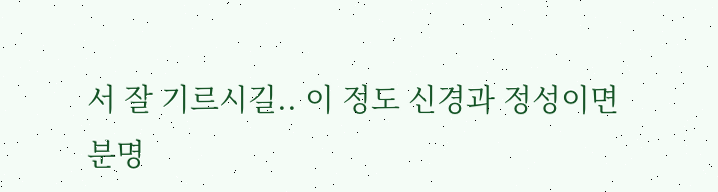서 잘 기르시길.. 이 정도 신경과 정성이면 분명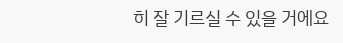히 잘 기르실 수 있을 거에요